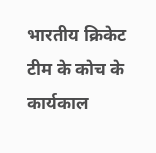भारतीय क्रिकेट टीम के कोच के कार्यकाल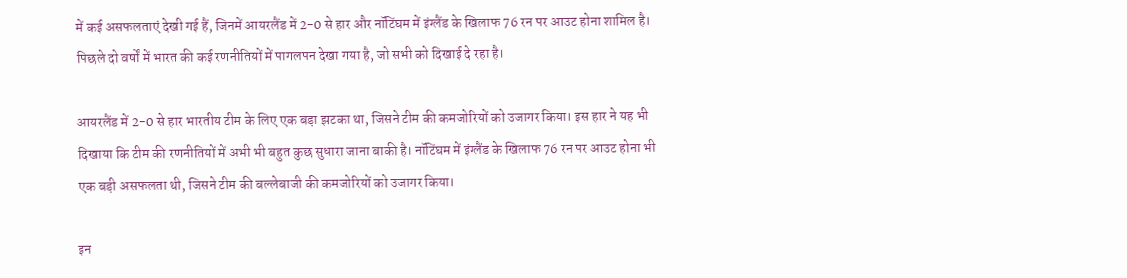में कई असफलताएं देखी गई हैं, जिनमें आयरलैंड में 2-0 से हार और नॉटिंघम में इंग्लैंड के खिलाफ 76 रन पर आउट होना शामिल है। पिछले दो वर्षों में भारत की कई रणनीतियों में पागलपन देखा गया है, जो सभी को दिखाई दे रहा है।

आयरलैंड में 2-0 से हार भारतीय टीम के लिए एक बड़ा झटका था, जिसने टीम की कमजोरियों को उजागर किया। इस हार ने यह भी दिखाया कि टीम की रणनीतियों में अभी भी बहुत कुछ सुधारा जाना बाकी है। नॉटिंघम में इंग्लैंड के खिलाफ 76 रन पर आउट होना भी एक बड़ी असफलता थी, जिसने टीम की बल्लेबाजी की कमजोरियों को उजागर किया।

इन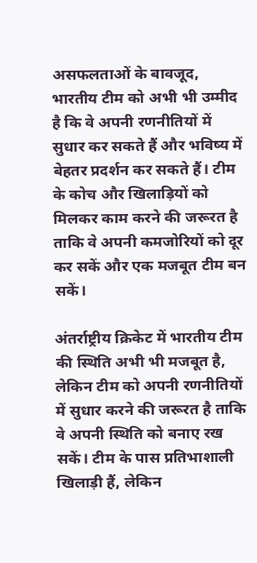असफलताओं के बावजूद, भारतीय टीम को अभी भी उम्मीद है कि वे अपनी रणनीतियों में सुधार कर सकते हैं और भविष्य में बेहतर प्रदर्शन कर सकते हैं। टीम के कोच और खिलाड़ियों को मिलकर काम करने की जरूरत है ताकि वे अपनी कमजोरियों को दूर कर सकें और एक मजबूत टीम बन सकें।

अंतर्राष्ट्रीय क्रिकेट में भारतीय टीम की स्थिति अभी भी मजबूत है, लेकिन टीम को अपनी रणनीतियों में सुधार करने की जरूरत है ताकि वे अपनी स्थिति को बनाए रख सकें। टीम के पास प्रतिभाशाली खिलाड़ी हैं, लेकिन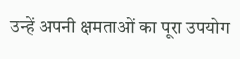उन्हें अपनी क्षमताओं का पूरा उपयोग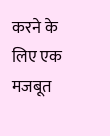करने के लिए एक मजबूत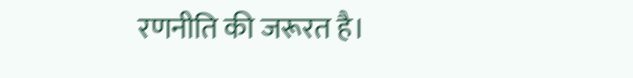रणनीति की जरूरत है।